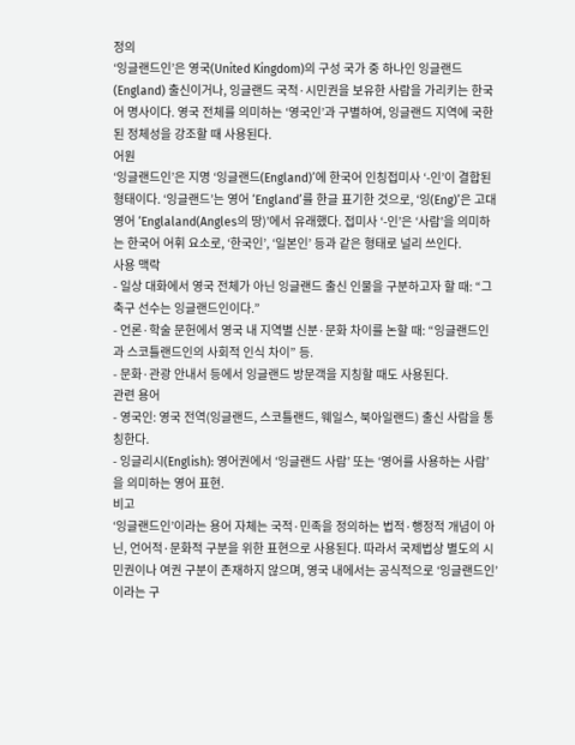정의
‘잉글랜드인’은 영국(United Kingdom)의 구성 국가 중 하나인 잉글랜드(England) 출신이거나, 잉글랜드 국적·시민권을 보유한 사람을 가리키는 한국어 명사이다. 영국 전체를 의미하는 ‘영국인’과 구별하여, 잉글랜드 지역에 국한된 정체성을 강조할 때 사용된다.
어원
‘잉글랜드인’은 지명 ‘잉글랜드(England)’에 한국어 인칭접미사 ‘‑인’이 결합된 형태이다. ‘잉글랜드’는 영어 ‘England’를 한글 표기한 것으로, ‘잉(Eng)’은 고대 영어 ‘Englaland(Angles의 땅)’에서 유래했다. 접미사 ‘‑인’은 ‘사람’을 의미하는 한국어 어휘 요소로, ‘한국인’, ‘일본인’ 등과 같은 형태로 널리 쓰인다.
사용 맥락
- 일상 대화에서 영국 전체가 아닌 잉글랜드 출신 인물을 구분하고자 할 때: “그 축구 선수는 잉글랜드인이다.”
- 언론·학술 문헌에서 영국 내 지역별 신분·문화 차이를 논할 때: “잉글랜드인과 스코틀랜드인의 사회적 인식 차이” 등.
- 문화·관광 안내서 등에서 잉글랜드 방문객을 지칭할 때도 사용된다.
관련 용어
- 영국인: 영국 전역(잉글랜드, 스코틀랜드, 웨일스, 북아일랜드) 출신 사람을 통칭한다.
- 잉글리시(English): 영어권에서 ‘잉글랜드 사람’ 또는 ‘영어를 사용하는 사람’을 의미하는 영어 표현.
비고
‘잉글랜드인’이라는 용어 자체는 국적·민족을 정의하는 법적·행정적 개념이 아닌, 언어적·문화적 구분을 위한 표현으로 사용된다. 따라서 국제법상 별도의 시민권이나 여권 구분이 존재하지 않으며, 영국 내에서는 공식적으로 ‘잉글랜드인’이라는 구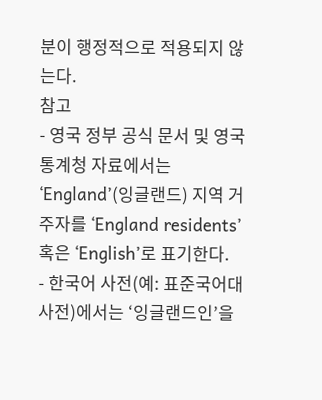분이 행정적으로 적용되지 않는다.
참고
- 영국 정부 공식 문서 및 영국 통계청 자료에서는 ‘England’(잉글랜드) 지역 거주자를 ‘England residents’ 혹은 ‘English’로 표기한다.
- 한국어 사전(예: 표준국어대사전)에서는 ‘잉글랜드인’을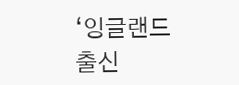‘잉글랜드 출신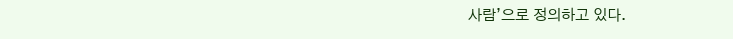사람’으로 정의하고 있다.